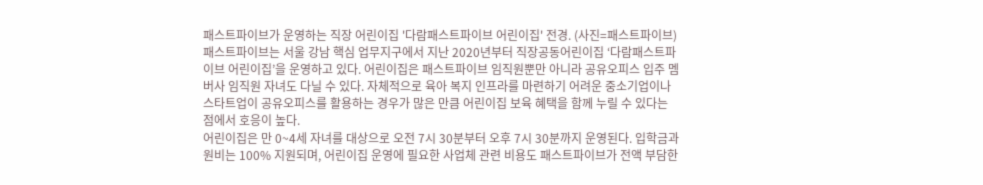패스트파이브가 운영하는 직장 어린이집 '다람패스트파이브 어린이집' 전경. (사진=패스트파이브)
패스트파이브는 서울 강남 핵심 업무지구에서 지난 2020년부터 직장공동어린이집 ‘다람패스트파이브 어린이집’을 운영하고 있다. 어린이집은 패스트파이브 임직원뿐만 아니라 공유오피스 입주 멤버사 임직원 자녀도 다닐 수 있다. 자체적으로 육아 복지 인프라를 마련하기 어려운 중소기업이나 스타트업이 공유오피스를 활용하는 경우가 많은 만큼 어린이집 보육 혜택을 함께 누릴 수 있다는 점에서 호응이 높다.
어린이집은 만 0~4세 자녀를 대상으로 오전 7시 30분부터 오후 7시 30분까지 운영된다. 입학금과 원비는 100% 지원되며, 어린이집 운영에 필요한 사업체 관련 비용도 패스트파이브가 전액 부담한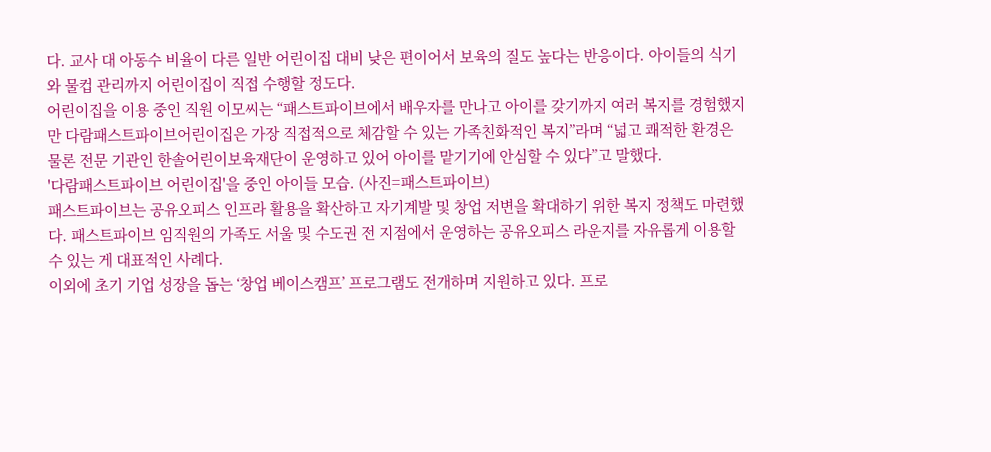다. 교사 대 아동수 비율이 다른 일반 어린이집 대비 낮은 편이어서 보육의 질도 높다는 반응이다. 아이들의 식기와 물컵 관리까지 어린이집이 직접 수행할 정도다.
어린이집을 이용 중인 직원 이모씨는 “패스트파이브에서 배우자를 만나고 아이를 갖기까지 여러 복지를 경험했지만 다람패스트파이브어린이집은 가장 직접적으로 체감할 수 있는 가족친화적인 복지”라며 “넓고 쾌적한 환경은 물론 전문 기관인 한솔어린이보육재단이 운영하고 있어 아이를 맡기기에 안심할 수 있다”고 말했다.
'다람패스트파이브 어린이집'을 중인 아이들 모습. (사진=패스트파이브)
패스트파이브는 공유오피스 인프라 활용을 확산하고 자기계발 및 창업 저변을 확대하기 위한 복지 정책도 마련했다. 패스트파이브 임직원의 가족도 서울 및 수도권 전 지점에서 운영하는 공유오피스 라운지를 자유롭게 이용할 수 있는 게 대표적인 사례다.
이외에 초기 기업 성장을 돕는 ‘창업 베이스캠프’ 프로그램도 전개하며 지원하고 있다. 프로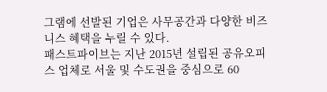그램에 선발된 기업은 사무공간과 다양한 비즈니스 혜택을 누릴 수 있다.
패스트파이브는 지난 2015년 설립된 공유오피스 업체로 서울 및 수도권을 중심으로 60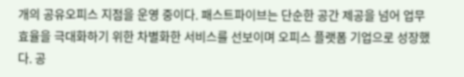개의 공유오피스 지점을 운영 중이다. 패스트파이브는 단순한 공간 제공을 넘어 업무 효율을 극대화하기 위한 차별화한 서비스를 선보이며 오피스 플랫폼 기업으로 성장했다. 공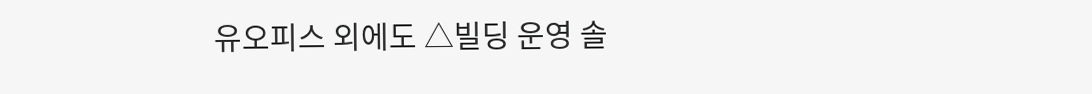유오피스 외에도 △빌딩 운영 솔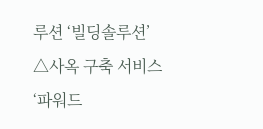루션 ‘빌딩솔루션’ △사옥 구축 서비스 ‘파워드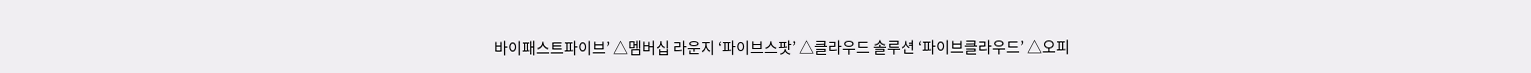바이패스트파이브’ △멤버십 라운지 ‘파이브스팟’ △클라우드 솔루션 ‘파이브클라우드’ △오피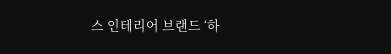스 인테리어 브랜드 ‘하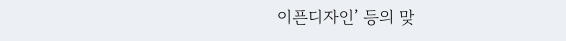이픈디자인’ 등의 맞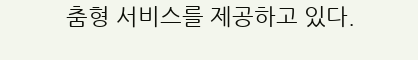춤형 서비스를 제공하고 있다.